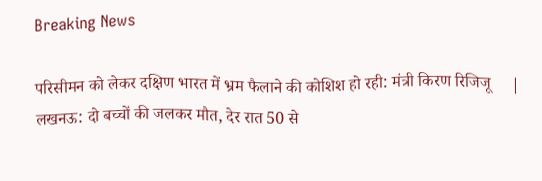Breaking News

परिसीमन को लेकर दक्षिण भारत में भ्रम फैलाने की कोशिश हो रही: मंत्री किरण रिजिजू     |   लखनऊ: दो बच्चों की जलकर मौत, देर रात 50 से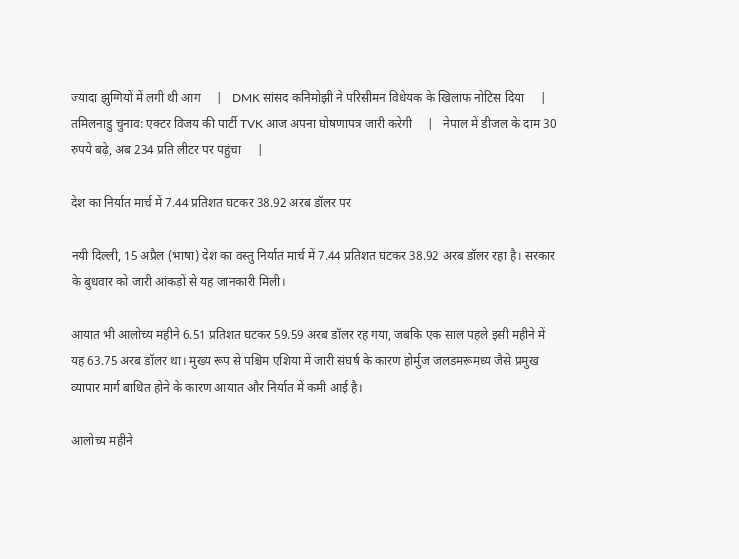ज्यादा झुग्गियों में लगी थी आग     |   DMK सांसद कनिमोझी ने परिसीमन विधेयक के खिलाफ नोटिस दिया     |   तमिलनाडु चुनाव: एक्टर विजय की पार्टी TVK आज अपना घोषणापत्र जारी करेगी     |   नेपाल में डीजल के दाम 30 रुपये बढ़े, अब 234 प्रति लीटर पर पहुंचा     |

देश का निर्यात मार्च में 7.44 प्रतिशत घटकर 38.92 अरब डॉलर पर

नयी दिल्ली, 15 अप्रैल (भाषा) देश का वस्तु निर्यात मार्च में 7.44 प्रतिशत घटकर 38.92 अरब डॉलर रहा है। सरकार के बुधवार को जारी आंकड़ों से यह जानकारी मिली।

आयात भी आलोच्य महीने 6.51 प्रतिशत घटकर 59.59 अरब डॉलर रह गया, जबकि एक साल पहले इसी महीने में यह 63.75 अरब डॉलर था। मुख्य रूप से पश्चिम एशिया में जारी संघर्ष के कारण होर्मुज जलडमरूमध्य जैसे प्रमुख व्यापार मार्ग बाधित होने के कारण आयात और निर्यात में कमी आई है।

आलोच्य महीने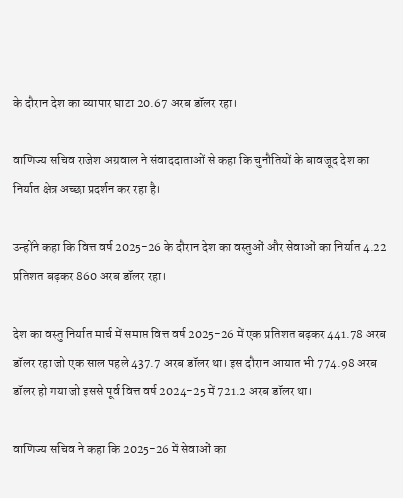के दौरान देश का व्यापार घाटा 20.67 अरब डॉलर रहा।

वाणिज्य सचिव राजेश अग्रवाल ने संवाददाताओं से कहा कि चुनौतियों के बावजूद देश का निर्यात क्षेत्र अच्छा प्रदर्शन कर रहा है।

उन्होंने कहा कि वित्त वर्ष 2025-26 के दौरान देश का वस्तुओं और सेवाओं का निर्यात 4.22 प्रतिशत बढ़कर 860 अरब डॉलर रहा।

देश का वस्तु निर्यात मार्च में समाप्त वित्त वर्ष 2025-26 में एक प्रतिशत बढ़कर 441.78 अरब डॉलर रहा जो एक साल पहले 437.7 अरब डॉलर था। इस दौरान आयात भी 774.98 अरब डॉलर हो गया जो इससे पूर्व वित्त वर्ष 2024-25 में 721.2 अरब डॉलर था।

वाणिज्य सचिव ने कहा कि 2025-26 में सेवाओं का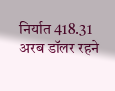निर्यात 418.31 अरब डॉलर रहने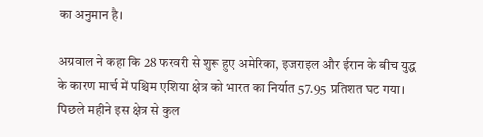का अनुमान है।

अग्रवाल ने कहा कि 28 फरवरी से शुरू हुए अमेरिका, इजराइल और ईरान के बीच युद्ध के कारण मार्च में पश्चिम एशिया क्षेत्र को भारत का निर्यात 57.95 प्रतिशत घट गया। पिछले महीने इस क्षेत्र से कुल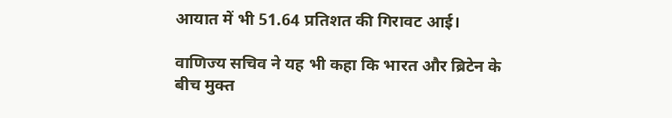आयात में भी 51.64 प्रतिशत की गिरावट आई।

वाणिज्य सचिव ने यह भी कहा कि भारत और ब्रिटेन के बीच मुक्त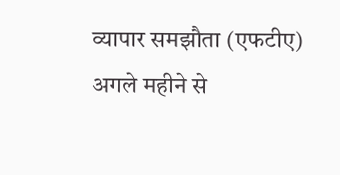व्यापार समझौता (एफटीए) अगले महीने से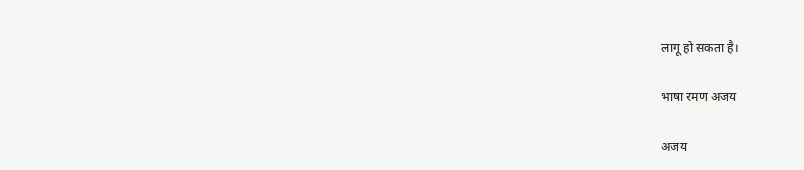लागू हो सकता है।

भाषा रमण अजय

अजय